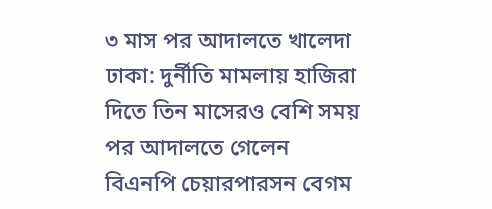৩ মাস পর আদালতে খালেদা
ঢাকা: দুর্নীতি মামলায় হাজিরা দিতে তিন মাসেরও বেশি সময় পর আদালতে গেলেন বিএনপি চেয়ারপারসন বেগম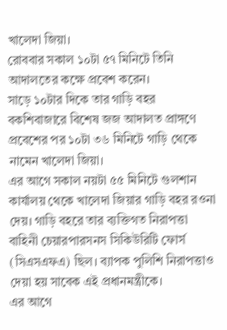খালেদা জিয়া।
রোববার সকাল ১০টা ৫৭ মিনিটে তিনি আদালতের কক্ষে প্রবেশ করেন।
সাড়ে ১০টার দিকে তার গাড়ি বহর বকশিবাজারে বিশেষ জজ আদালত প্রাঙ্গণে প্রবেশের পর ১০টা ৩৬ মিনিটে গাড়ি থেকে নামেন খালেদা জিয়া।
এর আগে সকাল নয়টা ৫৫ মিনিটে গুলশান কার্যালয় থেকে খালেদা জিয়ার গাড়ি বহর রওনা দেয়। গাড়ি বহরে তার ব্যক্তিগত নিরাপত্তা বাহিনী চেয়ারপারসনস সিকিউরিটি ফোর্স (সিএসএফএ) ছিল। ব্যাপক পুলিশি নিরাপত্তাও দেয়া হয় সাবেক এই প্রধানমন্ত্রীকে।
এর আগে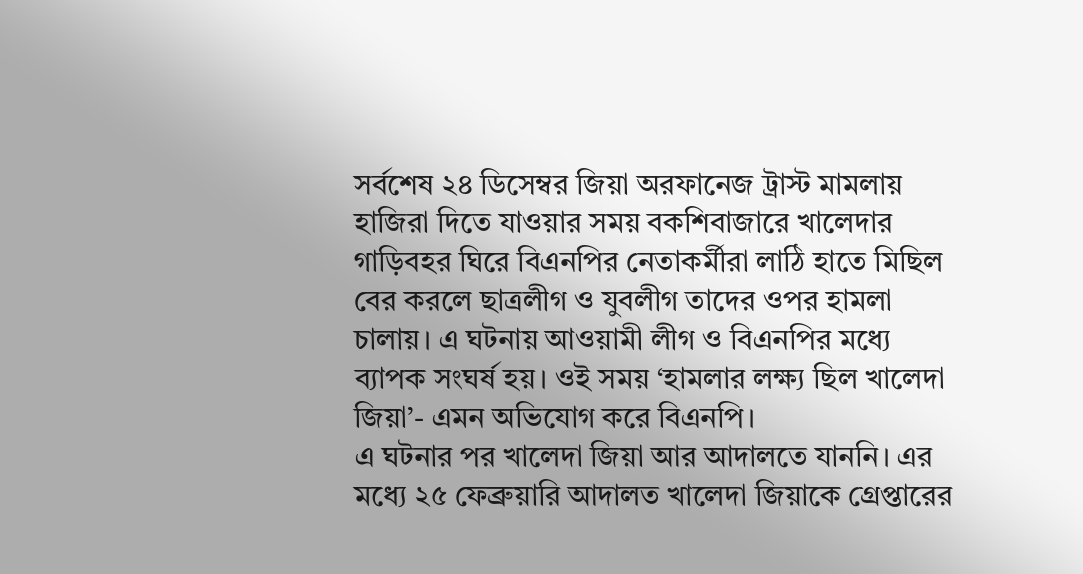সর্বশেষ ২৪ ডিসেম্বর জিয়া অরফানেজ ট্রাস্ট মামলায় হাজিরা দিতে যাওয়ার সময় বকশিবাজারে খালেদার গাড়িবহর ঘিরে বিএনপির নেতাকর্মীরা লাঠি হাতে মিছিল বের করলে ছাত্রলীগ ও যুবলীগ তাদের ওপর হামলা চালায়। এ ঘটনায় আওয়ামী লীগ ও বিএনপির মধ্যে ব্যাপক সংঘর্ষ হয়। ওই সময় ‘হামলার লক্ষ্য ছিল খালেদা জিয়া’- এমন অভিযোগ করে বিএনপি।
এ ঘটনার পর খালেদা জিয়া আর আদালতে যাননি। এর মধ্যে ২৫ ফেব্রুয়ারি আদালত খালেদা জিয়াকে গ্রেপ্তারের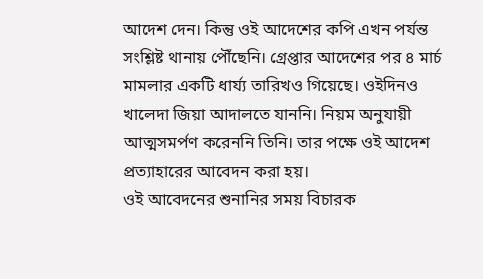আদেশ দেন। কিন্তু ওই আদেশের কপি এখন পর্যন্ত সংশ্লিষ্ট থানায় পৌঁছেনি। গ্রেপ্তার আদেশের পর ৪ মার্চ মামলার একটি ধার্য্য তারিখও গিয়েছে। ওইদিনও খালেদা জিয়া আদালতে যাননি। নিয়ম অনুযায়ী আত্মসমর্পণ করেননি তিনি। তার পক্ষে ওই আদেশ প্রত্যাহারের আবেদন করা হয়।
ওই আবেদনের শুনানির সময় বিচারক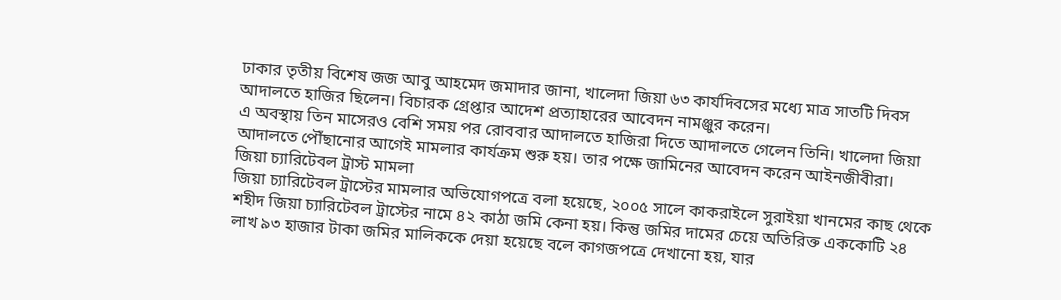ঢাকার তৃতীয় বিশেষ জজ আবু আহমেদ জমাদার জানা, খালেদা জিয়া ৬৩ কার্যদিবসের মধ্যে মাত্র সাতটি দিবস আদালতে হাজির ছিলেন। বিচারক গ্রেপ্তার আদেশ প্রত্যাহারের আবেদন নামঞ্জুর করেন।
এ অবস্থায় তিন মাসেরও বেশি সময় পর রোববার আদালতে হাজিরা দিতে আদালতে গেলেন তিনি। খালেদা জিয়া আদালতে পৌঁছানোর আগেই মামলার কার্যক্রম শুরু হয়। তার পক্ষে জামিনের আবেদন করেন আইনজীবীরা।
জিয়া চ্যারিটেবল ট্রাস্ট মামলা
জিয়া চ্যারিটেবল ট্রাস্টের মামলার অভিযোগপত্রে বলা হয়েছে, ২০০৫ সালে কাকরাইলে সুরাইয়া খানমের কাছ থেকে শহীদ জিয়া চ্যারিটেবল ট্রাস্টের নামে ৪২ কাঠা জমি কেনা হয়। কিন্তু জমির দামের চেয়ে অতিরিক্ত এককোটি ২৪ লাখ ৯৩ হাজার টাকা জমির মালিককে দেয়া হয়েছে বলে কাগজপত্রে দেখানো হয়, যার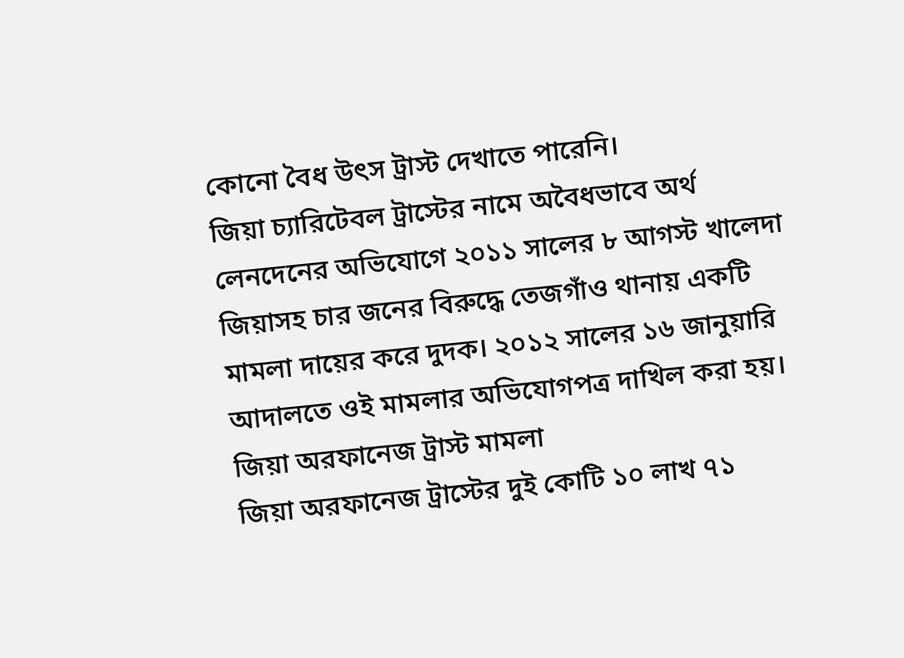কোনো বৈধ উৎস ট্রাস্ট দেখাতে পারেনি।
জিয়া চ্যারিটেবল ট্রাস্টের নামে অবৈধভাবে অর্থ লেনদেনের অভিযোগে ২০১১ সালের ৮ আগস্ট খালেদা জিয়াসহ চার জনের বিরুদ্ধে তেজগাঁও থানায় একটি মামলা দায়ের করে দুদক। ২০১২ সালের ১৬ জানুয়ারি আদালতে ওই মামলার অভিযোগপত্র দাখিল করা হয়।
জিয়া অরফানেজ ট্রাস্ট মামলা
জিয়া অরফানেজ ট্রাস্টের দুই কোটি ১০ লাখ ৭১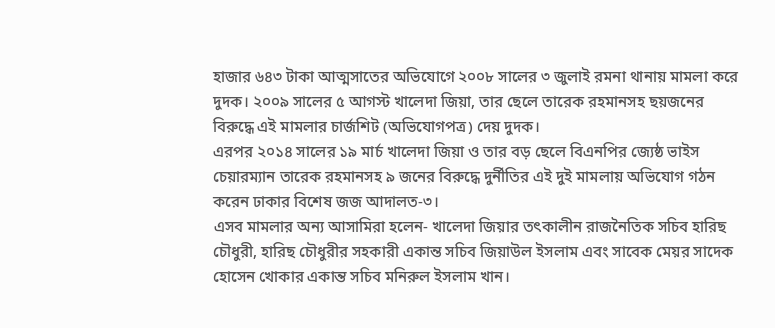হাজার ৬৪৩ টাকা আত্মসাতের অভিযোগে ২০০৮ সালের ৩ জুলাই রমনা থানায় মামলা করে দুদক। ২০০৯ সালের ৫ আগস্ট খালেদা জিয়া, তার ছেলে তারেক রহমানসহ ছয়জনের বিরুদ্ধে এই মামলার চার্জশিট (অভিযোগপত্র) দেয় দুদক।
এরপর ২০১৪ সালের ১৯ মার্চ খালেদা জিয়া ও তার বড় ছেলে বিএনপির জ্যেষ্ঠ ভাইস চেয়ারম্যান তারেক রহমানসহ ৯ জনের বিরুদ্ধে দুর্নীতির এই দুই মামলায় অভিযোগ গঠন করেন ঢাকার বিশেষ জজ আদালত-৩।
এসব মামলার অন্য আসামিরা হলেন- খালেদা জিয়ার তৎকালীন রাজনৈতিক সচিব হারিছ চৌধুরী, হারিছ চৌধুরীর সহকারী একান্ত সচিব জিয়াউল ইসলাম এবং সাবেক মেয়র সাদেক হোসেন খোকার একান্ত সচিব মনিরুল ইসলাম খান।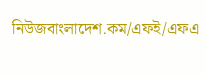নিউজবাংলাদেশ.কম/এফই/এফএ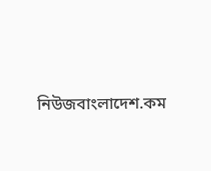নিউজবাংলাদেশ.কম